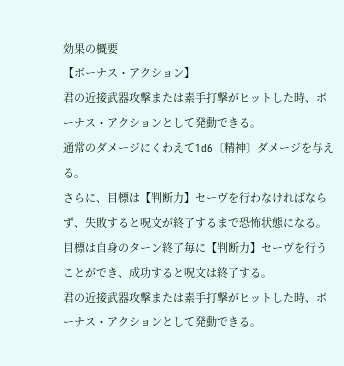効果の概要
【ボーナス・アクション】
君の近接武器攻撃または素手打撃がヒットした時、ボーナス・アクションとして発動できる。
通常のダメージにくわえて1d6〔精神〕ダメージを与える。
さらに、目標は【判断力】セーヴを行わなければならず、失敗すると呪文が終了するまで恐怖状態になる。
目標は自身のターン終了毎に【判断力】セーヴを行うことができ、成功すると呪文は終了する。
君の近接武器攻撃または素手打撃がヒットした時、ボーナス・アクションとして発動できる。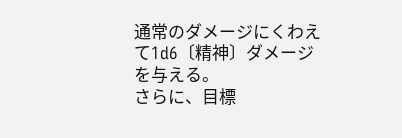通常のダメージにくわえて1d6〔精神〕ダメージを与える。
さらに、目標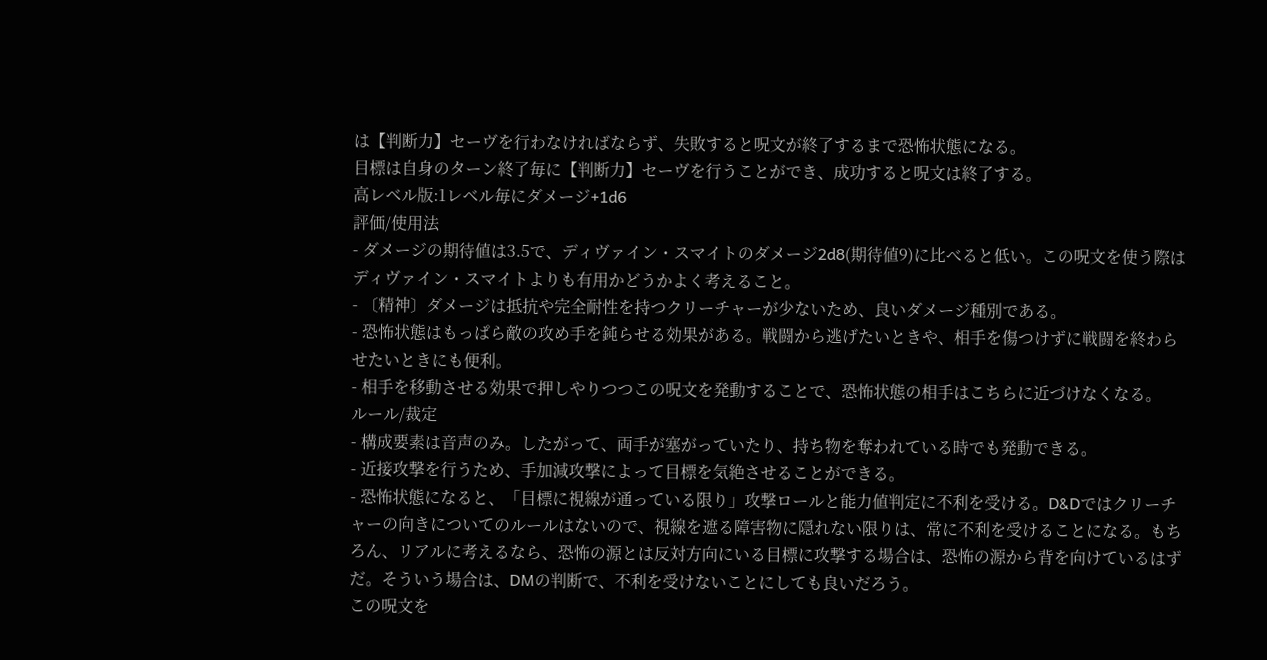は【判断力】セーヴを行わなければならず、失敗すると呪文が終了するまで恐怖状態になる。
目標は自身のターン終了毎に【判断力】セーヴを行うことができ、成功すると呪文は終了する。
高レベル版:1レベル毎にダメージ+1d6
評価/使用法
- ダメージの期待値は3.5で、ディヴァイン・スマイトのダメージ2d8(期待値9)に比べると低い。この呪文を使う際はディヴァイン・スマイトよりも有用かどうかよく考えること。
- 〔精神〕ダメージは抵抗や完全耐性を持つクリーチャーが少ないため、良いダメージ種別である。
- 恐怖状態はもっぱら敵の攻め手を鈍らせる効果がある。戦闘から逃げたいときや、相手を傷つけずに戦闘を終わらせたいときにも便利。
- 相手を移動させる効果で押しやりつつこの呪文を発動することで、恐怖状態の相手はこちらに近づけなくなる。
ルール/裁定
- 構成要素は音声のみ。したがって、両手が塞がっていたり、持ち物を奪われている時でも発動できる。
- 近接攻撃を行うため、手加減攻撃によって目標を気絶させることができる。
- 恐怖状態になると、「目標に視線が通っている限り」攻撃ロールと能力値判定に不利を受ける。D&Dではクリーチャーの向きについてのルールはないので、視線を遮る障害物に隠れない限りは、常に不利を受けることになる。もちろん、リアルに考えるなら、恐怖の源とは反対方向にいる目標に攻撃する場合は、恐怖の源から背を向けているはずだ。そういう場合は、DMの判断で、不利を受けないことにしても良いだろう。
この呪文を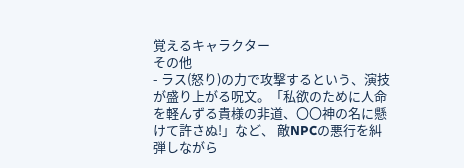覚えるキャラクター
その他
- ラス(怒り)の力で攻撃するという、演技が盛り上がる呪文。「私欲のために人命を軽んずる貴様の非道、〇〇神の名に懸けて許さぬ!」など、 敵NPCの悪行を糾弾しながら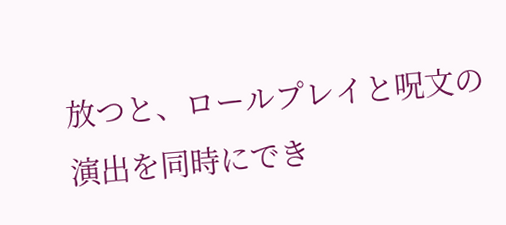放つと、ロールプレイと呪文の演出を同時にでき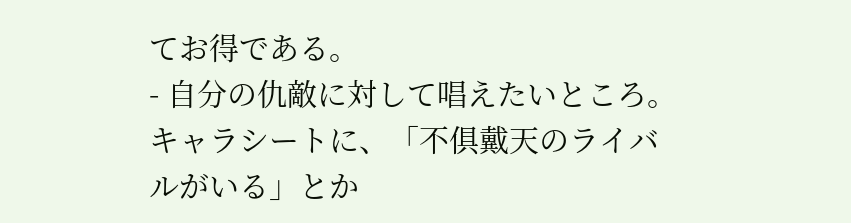てお得である。
- 自分の仇敵に対して唱えたいところ。キャラシートに、「不俱戴天のライバルがいる」とか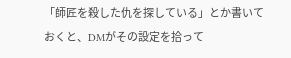「師匠を殺した仇を探している」とか書いておくと、DMがその設定を拾って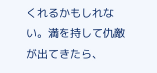くれるかもしれない。満を持して仇敵が出てきたら、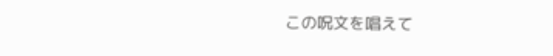この呪文を唱えて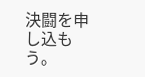決闘を申し込もう。